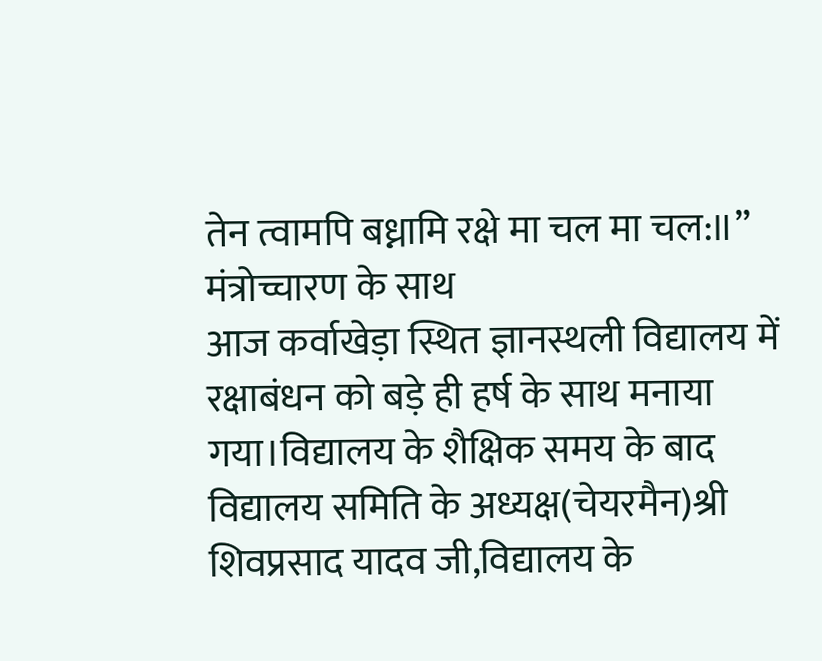तेन त्वामपि बध्नामि रक्षे मा चल मा चल:॥”
मंत्रोच्चारण के साथ
आज कर्वाखेड़ा स्थित ज्ञानस्थली विद्यालय में रक्षाबंधन को बड़े ही हर्ष के साथ मनाया गया।विद्यालय के शैक्षिक समय के बाद विद्यालय समिति के अध्यक्ष(चेयरमैन)श्री शिवप्रसाद यादव जी,विद्यालय के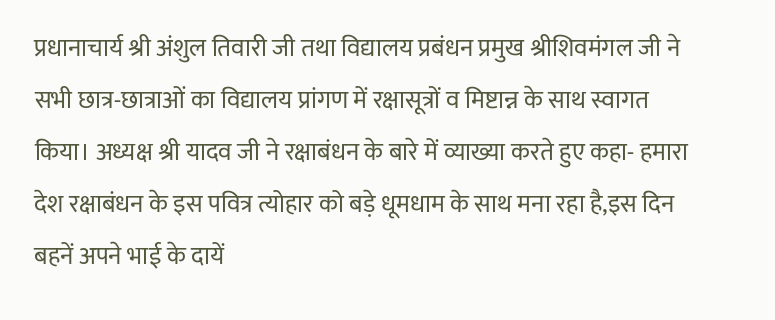प्रधानाचार्य श्री अंशुल तिवारी जी तथा विद्यालय प्रबंधन प्रमुख श्रीशिवमंगल जी ने सभी छात्र-छात्राओं का विद्यालय प्रांगण में रक्षासूत्रों व मिष्टान्न के साथ स्वागत किया। अध्यक्ष श्री यादव जी ने रक्षाबंधन के बारे में व्याख्या करते हुए कहा- हमारा देश रक्षाबंधन के इस पवित्र त्योहार को बड़े धूमधाम के साथ मना रहा है,इस दिन बहनें अपने भाई के दायें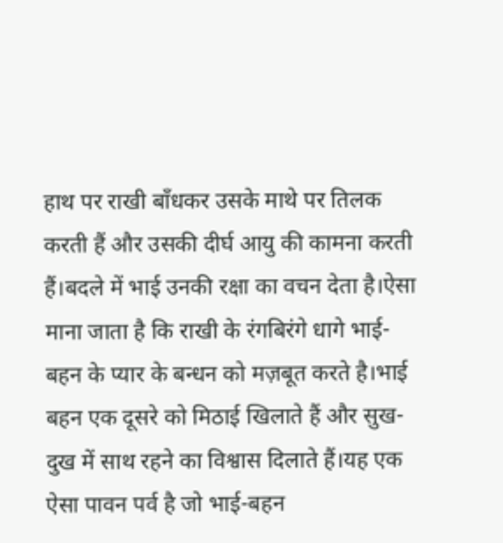हाथ पर राखी बाँधकर उसके माथे पर तिलक करती हैं और उसकी दीर्घ आयु की कामना करती हैं।बदले में भाई उनकी रक्षा का वचन देता है।ऐसा माना जाता है कि राखी के रंगबिरंगे धागे भाई-बहन के प्यार के बन्धन को मज़बूत करते है।भाई बहन एक दूसरे को मिठाई खिलाते हैं और सुख-दुख में साथ रहने का विश्वास दिलाते हैं।यह एक ऐसा पावन पर्व है जो भाई-बहन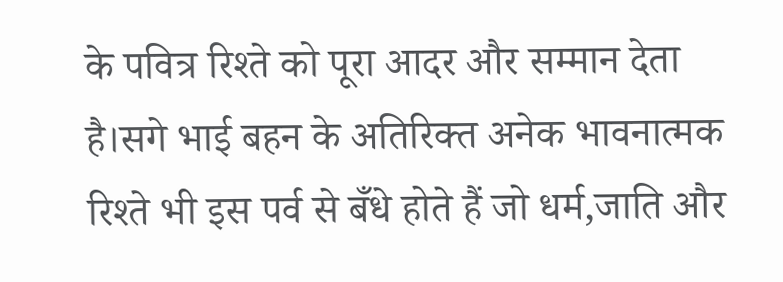के पवित्र रिश्ते को पूरा आदर और सम्मान देता है।सगे भाई बहन के अतिरिक्त अनेक भावनात्मक रिश्ते भी इस पर्व से बँधे होते हैं जो धर्म,जाति और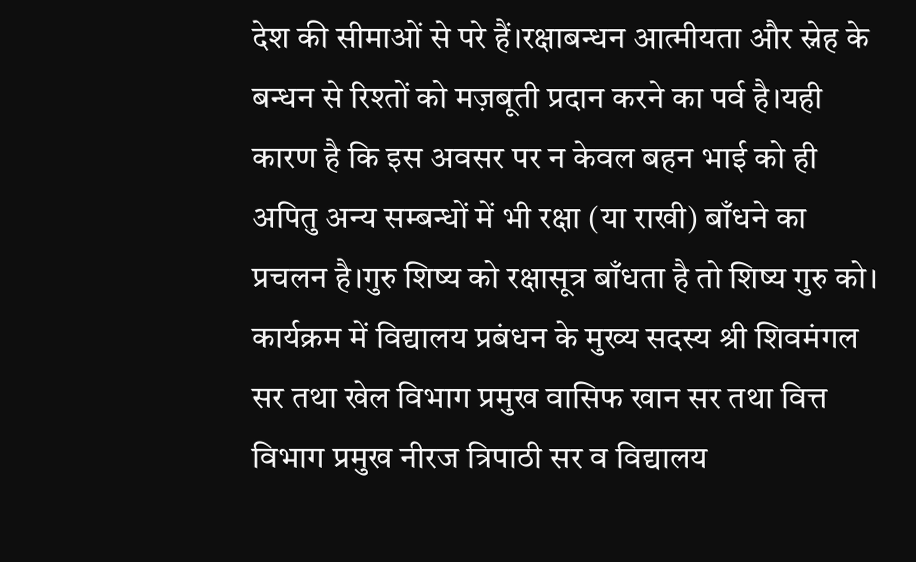देश की सीमाओं से परे हैं।रक्षाबन्धन आत्मीयता और स्नेह के बन्धन से रिश्तों को मज़बूती प्रदान करने का पर्व है।यही कारण है कि इस अवसर पर न केवल बहन भाई को ही अपितु अन्य सम्बन्धों में भी रक्षा (या राखी) बाँधने का प्रचलन है।गुरु शिष्य को रक्षासूत्र बाँधता है तो शिष्य गुरु को।
कार्यक्रम में विद्यालय प्रबंधन के मुख्य सदस्य श्री शिवमंगल सर तथा खेल विभाग प्रमुख वासिफ खान सर तथा वित्त विभाग प्रमुख नीरज त्रिपाठी सर व विद्यालय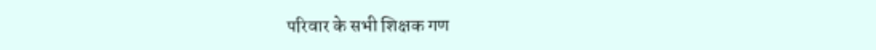परिवार के सभी शिक्षक गण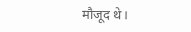मौजूद थे।